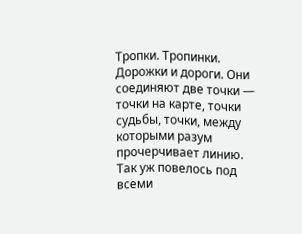Тропки. Тропинки. Дорожки и дороги. Они соединяют две точки — точки на карте, точки судьбы, точки, между которыми разум прочерчивает линию. Так уж повелось под всеми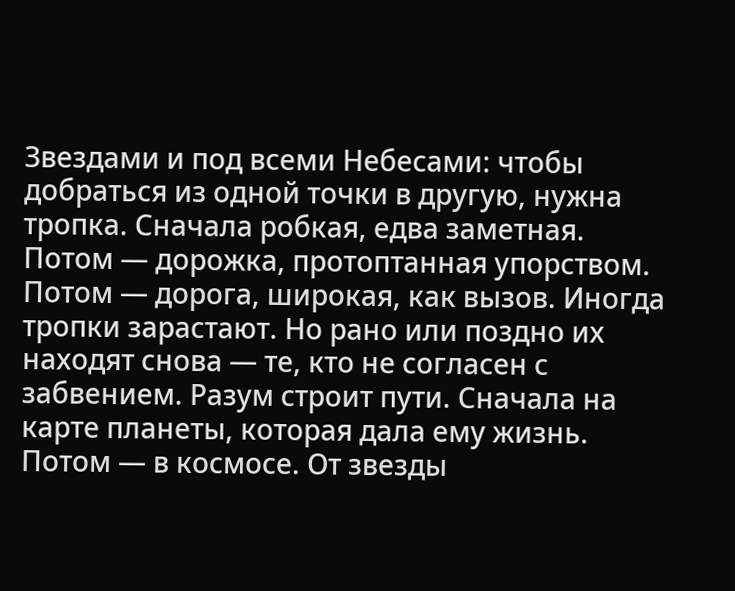Звездами и под всеми Небесами: чтобы добраться из одной точки в другую, нужна тропка. Сначала робкая, едва заметная. Потом — дорожка, протоптанная упорством. Потом — дорога, широкая, как вызов. Иногда тропки зарастают. Но рано или поздно их находят снова — те, кто не согласен с забвением. Разум строит пути. Сначала на карте планеты, которая дала ему жизнь. Потом — в космосе. От звезды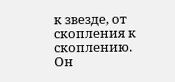к звезде, от скопления к скоплению. Он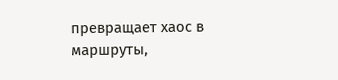превращает хаос в маршруты,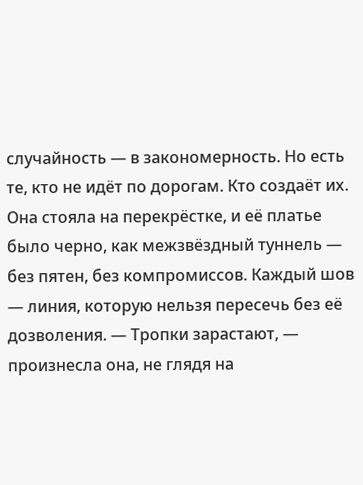случайность — в закономерность. Но есть те, кто не идёт по дорогам. Кто создаёт их. Она стояла на перекрёстке, и её платье было черно, как межзвёздный туннель — без пятен, без компромиссов. Каждый шов — линия, которую нельзя пересечь без её дозволения. — Тропки зарастают, — произнесла она, не глядя на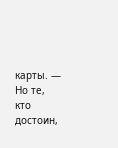карты. — Но те, кто достоин,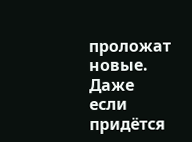проложат новые. Даже если придётся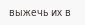выжечь их в